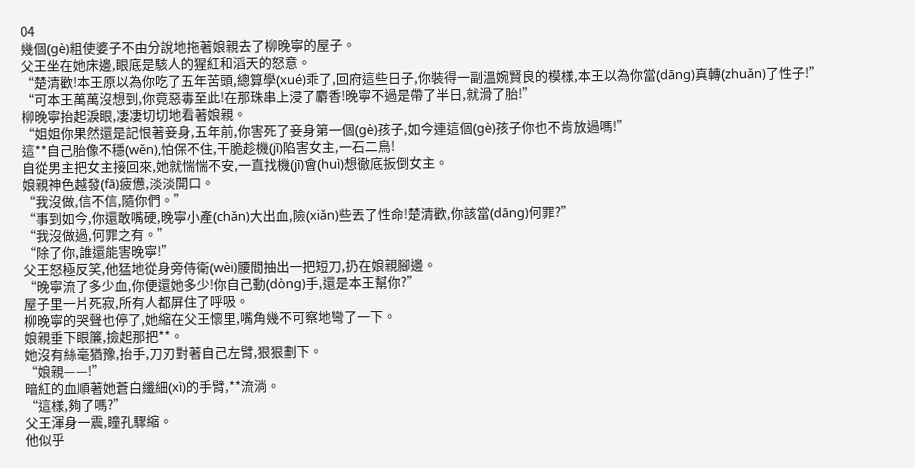04
幾個(gè)粗使婆子不由分說地拖著娘親去了柳晚寧的屋子。
父王坐在她床邊,眼底是駭人的猩紅和滔天的怒意。
“楚清歡!本王原以為你吃了五年苦頭,總算學(xué)乖了,回府這些日子,你裝得一副溫婉賢良的模樣,本王以為你當(dāng)真轉(zhuǎn)了性子!”
“可本王萬萬沒想到,你竟惡毒至此!在那珠串上浸了麝香!晚寧不過是帶了半日,就滑了胎!”
柳晚寧抬起淚眼,凄凄切切地看著娘親。
“姐姐你果然還是記恨著妾身,五年前,你害死了妾身第一個(gè)孩子,如今連這個(gè)孩子你也不肯放過嗎!”
這**自己胎像不穩(wěn),怕保不住,干脆趁機(jī)陷害女主,一石二鳥!
自從男主把女主接回來,她就惴惴不安,一直找機(jī)會(huì)想徹底扳倒女主。
娘親神色越發(fā)疲憊,淡淡開口。
“我沒做,信不信,隨你們。”
“事到如今,你還敢嘴硬,晚寧小產(chǎn)大出血,險(xiǎn)些丟了性命!楚清歡,你該當(dāng)何罪?”
“我沒做過,何罪之有。”
“除了你,誰還能害晚寧!”
父王怒極反笑,他猛地從身旁侍衛(wèi)腰間抽出一把短刀,扔在娘親腳邊。
“晚寧流了多少血,你便還她多少!你自己動(dòng)手,還是本王幫你?”
屋子里一片死寂,所有人都屏住了呼吸。
柳晚寧的哭聲也停了,她縮在父王懷里,嘴角幾不可察地彎了一下。
娘親垂下眼簾,撿起那把**。
她沒有絲毫猶豫,抬手,刀刃對著自己左臂,狠狠劃下。
“娘親——!”
暗紅的血順著她蒼白纖細(xì)的手臂,**流淌。
“這樣,夠了嗎?”
父王渾身一震,瞳孔驟縮。
他似乎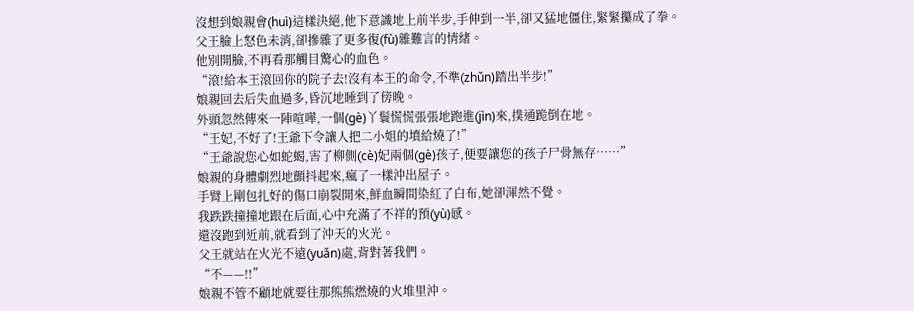沒想到娘親會(huì)這樣決絕,他下意識地上前半步,手伸到一半,卻又猛地僵住,緊緊攥成了拳。
父王臉上怒色未消,卻摻雜了更多復(fù)雜難言的情緒。
他別開臉,不再看那觸目驚心的血色。
“滾!給本王滾回你的院子去!沒有本王的命令,不準(zhǔn)踏出半步!”
娘親回去后失血過多,昏沉地睡到了傍晚。
外頭忽然傳來一陣喧嘩,一個(gè)丫鬟慌慌張張地跑進(jìn)來,撲通跪倒在地。
“王妃,不好了!王爺下令讓人把二小姐的墳給燒了!”
“王爺說您心如蛇蝎,害了柳側(cè)妃兩個(gè)孩子,便要讓您的孩子尸骨無存……”
娘親的身體劇烈地顫抖起來,瘋了一樣沖出屋子。
手臂上剛包扎好的傷口崩裂開來,鮮血瞬間染紅了白布,她卻渾然不覺。
我跌跌撞撞地跟在后面,心中充滿了不祥的預(yù)感。
還沒跑到近前,就看到了沖天的火光。
父王就站在火光不遠(yuǎn)處,背對著我們。
“不——!!”
娘親不管不顧地就要往那熊熊燃燒的火堆里沖。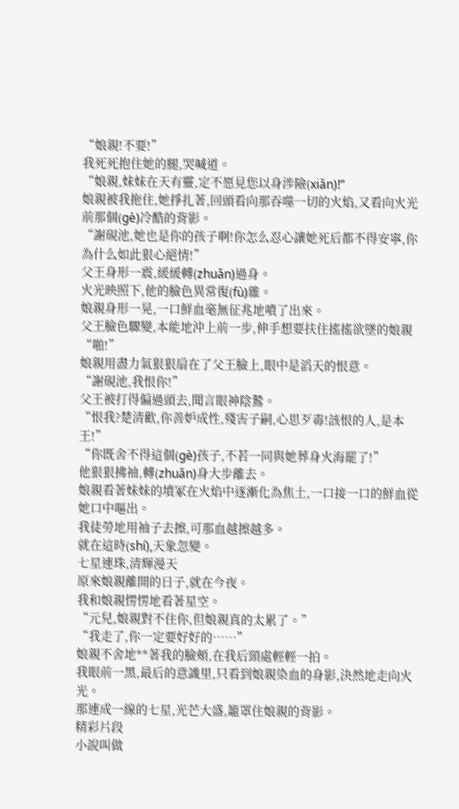“娘親!不要!”
我死死抱住她的腿,哭喊道。
“娘親,妹妹在天有靈,定不愿見您以身涉險(xiǎn)!”
娘親被我拖住,她掙扎著,回頭看向那吞噬一切的火焰,又看向火光前那個(gè)冷酷的背影。
“謝硯池,她也是你的孩子啊!你怎么忍心讓她死后都不得安寧,你為什么如此狠心絕情!”
父王身形一震,緩緩轉(zhuǎn)過身。
火光映照下,他的臉色異常復(fù)雜。
娘親身形一晃,一口鮮血毫無征兆地噴了出來。
父王臉色驟變,本能地沖上前一步,伸手想要扶住搖搖欲墜的娘親
“啪!”
娘親用盡力氣狠狠扇在了父王臉上,眼中是滔天的恨意。
“謝硯池,我恨你!”
父王被打得偏過頭去,聞言眼神陰鷙。
“恨我?楚清歡,你善妒成性,殘害子嗣,心思歹毒!該恨的人,是本王!”
“你既舍不得這個(gè)孩子,不若一同與她葬身火海罷了!”
他狠狠拂袖,轉(zhuǎn)身大步離去。
娘親看著妹妹的墳冢在火焰中逐漸化為焦土,一口接一口的鮮血從她口中嘔出。
我徒勞地用袖子去擦,可那血越擦越多。
就在這時(shí),天象忽變。
七星連珠,清輝漫天
原來娘親離開的日子,就在今夜。
我和娘親愣愣地看著星空。
“元兒,娘親對不住你,但娘親真的太累了。”
“我走了,你一定要好好的……”
娘親不舍地**著我的臉頰,在我后頸處輕輕一拍。
我眼前一黑,最后的意識里,只看到娘親染血的身影,決然地走向火光。
那連成一線的七星,光芒大盛,籠罩住娘親的背影。
精彩片段
小說叫做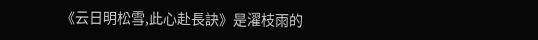《云日明松雪,此心赴長訣》是濯枝雨的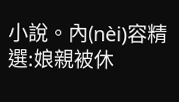小說。內(nèi)容精選:娘親被休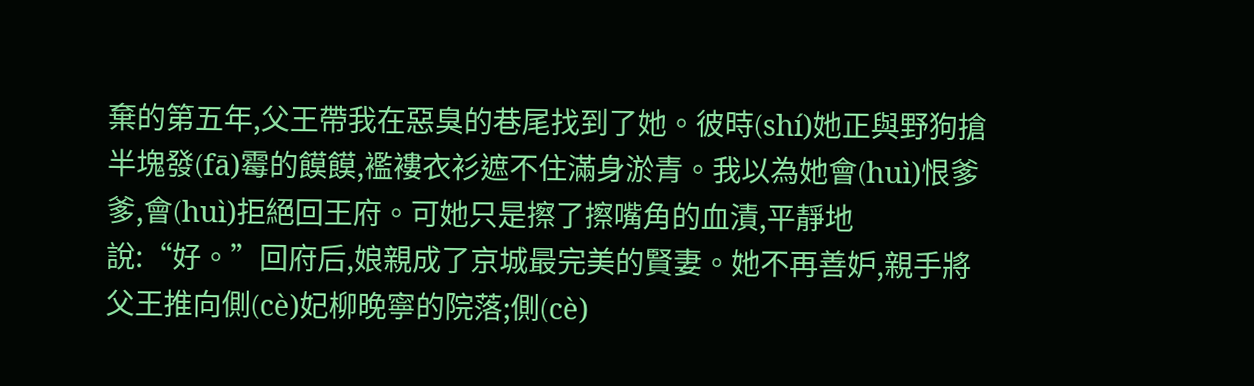棄的第五年,父王帶我在惡臭的巷尾找到了她。彼時(shí)她正與野狗搶半塊發(fā)霉的饃饃,襤褸衣衫遮不住滿身淤青。我以為她會(huì)恨爹爹,會(huì)拒絕回王府。可她只是擦了擦嘴角的血漬,平靜地說:“好。”回府后,娘親成了京城最完美的賢妻。她不再善妒,親手將父王推向側(cè)妃柳晚寧的院落;側(cè)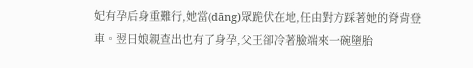妃有孕后身重難行,她當(dāng)眾跪伏在地,任由對方踩著她的脊背登車。翌日娘親查出也有了身孕,父王卻冷著臉端來一碗墮胎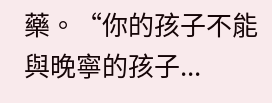藥。“你的孩子不能與晚寧的孩子...